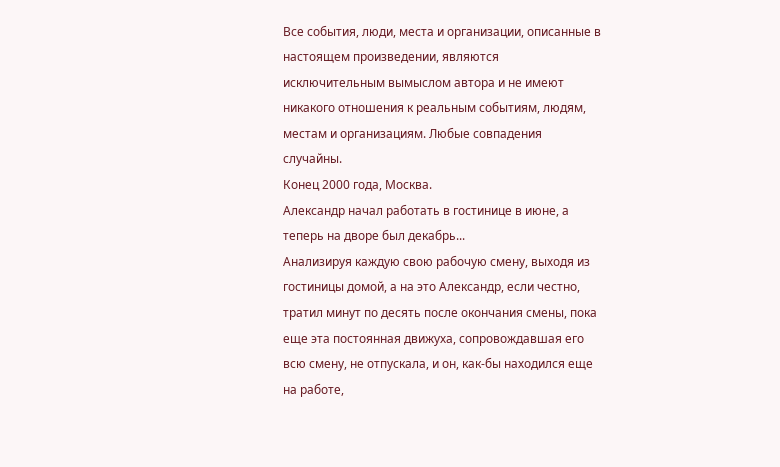Все события, люди, места и организации, описанные в настоящем произведении, являются исключительным вымыслом автора и не имеют никакого отношения к реальным событиям, людям, местам и организациям. Любые совпадения случайны.
Конец 2000 года, Москва.
Александр начал работать в гостинице в июне, а теперь на дворе был декабрь...
Анализируя каждую свою рабочую смену, выходя из гостиницы домой, а на это Александр, если честно, тратил минут по десять после окончания смены, пока еще эта постоянная движуха, сопровождавшая его всю смену, не отпускала, и он, как-бы находился еще на работе,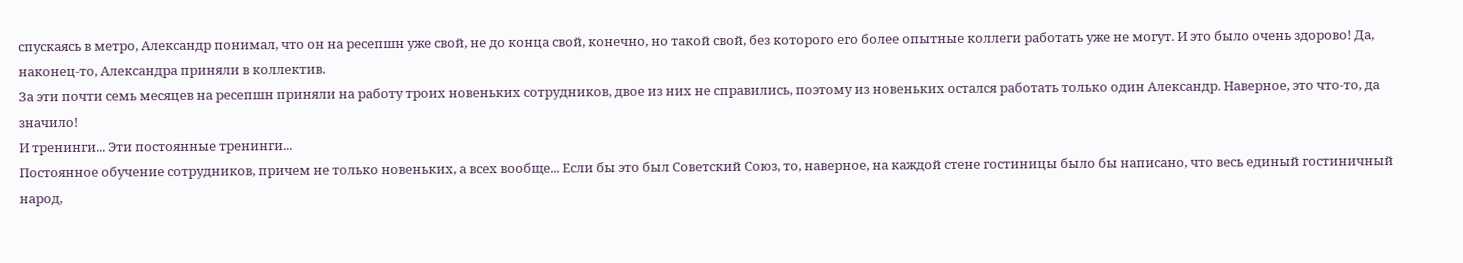спускаясь в метро, Александр понимал, что он на ресепшн уже свой, не до конца свой, конечно, но такой свой, без которого его более опытные коллеги работать уже не могут. И это было очень здорово! Да, наконец-то, Александра приняли в коллектив.
За эти почти семь месяцев на ресепшн приняли на работу троих новеньких сотрудников, двое из них не справились, поэтому из новеньких остался работать только один Александр. Наверное, это что-то, да значило!
И тренинги... Эти постоянные тренинги...
Постоянное обучение сотрудников, причем не только новеньких, а всех вообще... Если бы это был Советский Союз, то, наверное, на каждой стене гостиницы было бы написано, что весь единый гостиничный народ,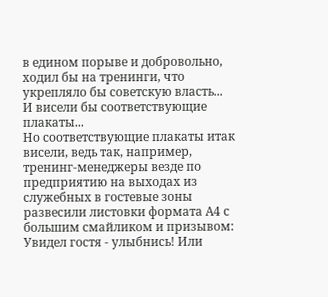в едином порыве и добровольно, ходил бы на тренинги, что укрепляло бы советскую власть...
И висели бы соответствующие плакаты...
Но соответствующие плакаты итак висели, ведь так, например, тренинг-менеджеры везде по предприятию на выходах из служебных в гостевые зоны развесили листовки формата А4 с большим смайликом и призывом: Увидел гостя - улыбнись! Или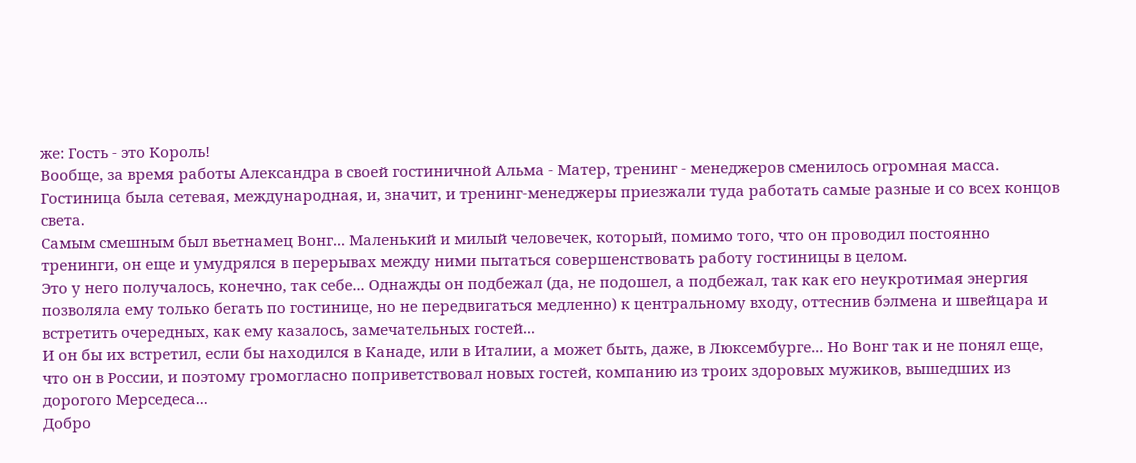же: Гость - это Король!
Вообще, за время работы Александра в своей гостиничной Альма - Матер, тренинг - менеджеров сменилось огромная масса. Гостиница была сетевая, международная, и, значит, и тренинг-менеджеры приезжали туда работать самые разные и со всех концов света.
Самым смешным был вьетнамец Вонг... Маленький и милый человечек, который, помимо того, что он проводил постоянно тренинги, он еще и умудрялся в перерывах между ними пытаться совершенствовать работу гостиницы в целом.
Это у него получалось, конечно, так себе... Однажды он подбежал (да, не подошел, а подбежал, так как его неукротимая энергия позволяла ему только бегать по гостинице, но не передвигаться медленно) к центральному входу, оттеснив бэлмена и швейцара и встретить очередных, как ему казалось, замечательных гостей...
И он бы их встретил, если бы находился в Канаде, или в Италии, а может быть, даже, в Люксембурге... Но Вонг так и не понял еще, что он в России, и поэтому громогласно поприветствовал новых гостей, компанию из троих здоровых мужиков, вышедших из дорогого Мерседеса...
Добро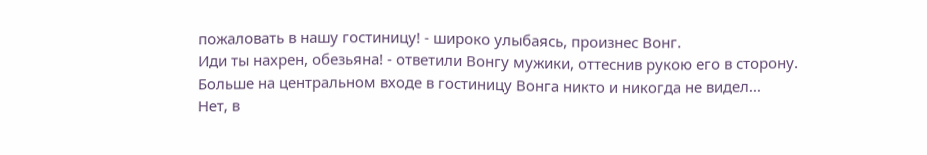пожаловать в нашу гостиницу! - широко улыбаясь, произнес Вонг.
Иди ты нахрен, обезьяна! - ответили Вонгу мужики, оттеснив рукою его в сторону.
Больше на центральном входе в гостиницу Вонга никто и никогда не видел...
Нет, в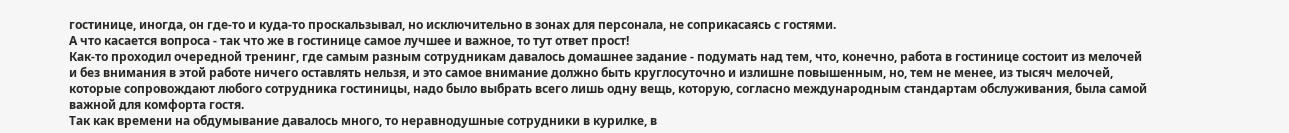гостинице, иногда, он где-то и куда-то проскальзывал, но исключительно в зонах для персонала, не соприкасаясь с гостями.
А что касается вопроса - так что же в гостинице самое лучшее и важное, то тут ответ прост!
Как-то проходил очередной тренинг, где самым разным сотрудникам давалось домашнее задание - подумать над тем, что, конечно, работа в гостинице состоит из мелочей и без внимания в этой работе ничего оставлять нельзя, и это самое внимание должно быть круглосуточно и излишне повышенным, но, тем не менее, из тысяч мелочей, которые сопровождают любого сотрудника гостиницы, надо было выбрать всего лишь одну вещь, которую, согласно международным стандартам обслуживания, была самой важной для комфорта гостя.
Так как времени на обдумывание давалось много, то неравнодушные сотрудники в курилке, в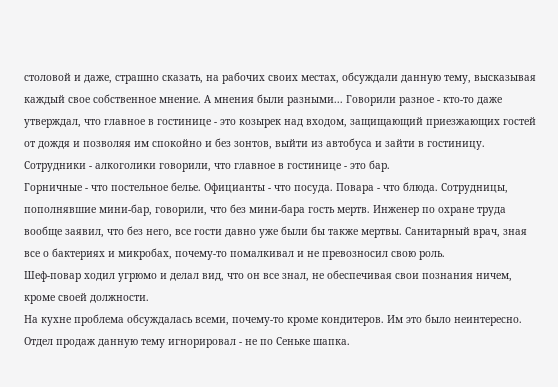столовой и даже, страшно сказать, на рабочих своих местах, обсуждали данную тему, высказывая каждый свое собственное мнение. А мнения были разными... Говорили разное - кто-то даже утверждал, что главное в гостинице - это козырек над входом, защищающий приезжающих гостей от дождя и позволяя им спокойно и без зонтов, выйти из автобуса и зайти в гостиницу.
Сотрудники - алкоголики говорили, что главное в гостинице - это бар.
Горничные - что постельное белье. Официанты - что посуда. Повара - что блюда. Сотрудницы, пополнявшие мини-бар, говорили, что без мини-бара гость мертв. Инженер по охране труда вообще заявил, что без него, все гости давно уже были бы также мертвы. Санитарный врач, зная все о бактериях и микробах, почему-то помалкивал и не превозносил свою роль.
Шеф-повар ходил угрюмо и делал вид, что он все знал, не обеспечивая свои познания ничем, кроме своей должности.
На кухне проблема обсуждалась всеми, почему-то кроме кондитеров. Им это было неинтересно.
Отдел продаж данную тему игнорировал - не по Сеньке шапка.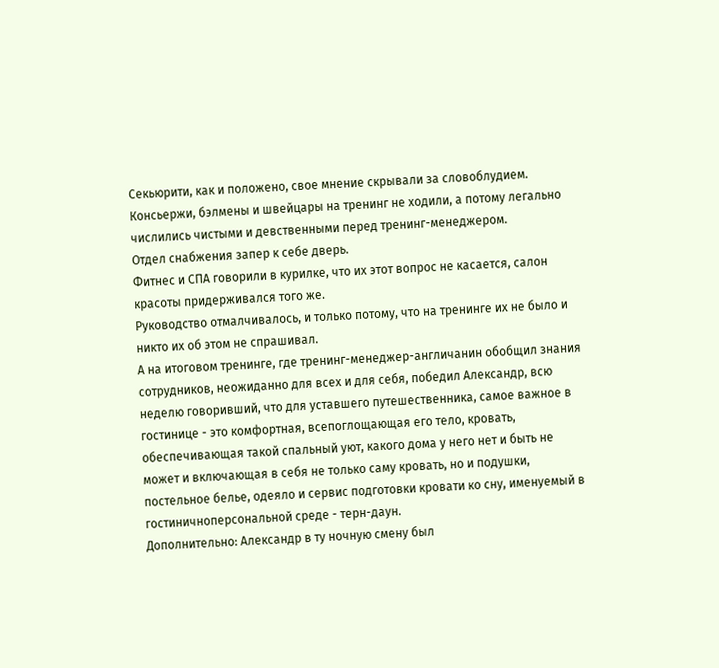Секьюрити, как и положено, свое мнение скрывали за словоблудием.
Консьержи, бэлмены и швейцары на тренинг не ходили, а потому легально числились чистыми и девственными перед тренинг-менеджером.
Отдел снабжения запер к себе дверь.
Фитнес и СПА говорили в курилке, что их этот вопрос не касается, салон красоты придерживался того же.
Руководство отмалчивалось, и только потому, что на тренинге их не было и никто их об этом не спрашивал.
А на итоговом тренинге, где тренинг-менеджер-англичанин обобщил знания сотрудников, неожиданно для всех и для себя, победил Александр, всю неделю говоривший, что для уставшего путешественника, самое важное в гостинице - это комфортная, всепоглощающая его тело, кровать, обеспечивающая такой спальный уют, какого дома у него нет и быть не может и включающая в себя не только саму кровать, но и подушки, постельное белье, одеяло и сервис подготовки кровати ко сну, именуемый в гостиничноперсональной среде - терн-даун.
Дополнительно: Александр в ту ночную смену был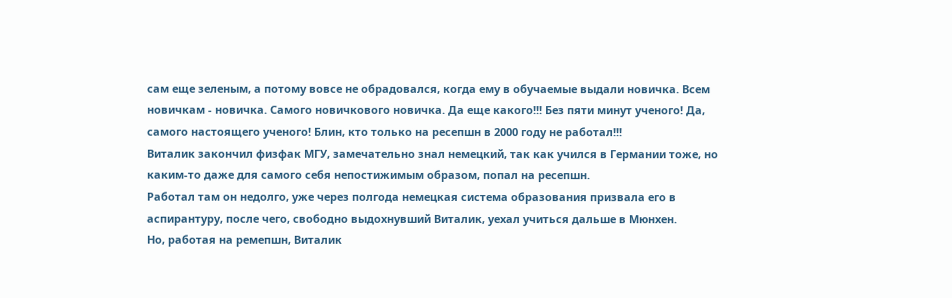сам еще зеленым, а потому вовсе не обрадовался, когда ему в обучаемые выдали новичка. Всем новичкам - новичка. Самого новичкового новичка. Да еще какого!!! Без пяти минут ученого! Да, самого настоящего ученого! Блин, кто только на ресепшн в 2000 году не работал!!!
Виталик закончил физфак МГУ, замечательно знал немецкий, так как учился в Германии тоже, но каким-то даже для самого себя непостижимым образом, попал на ресепшн.
Работал там он недолго, уже через полгода немецкая система образования призвала его в аспирантуру, после чего, свободно выдохнувший Виталик, уехал учиться дальше в Мюнхен.
Но, работая на ремепшн, Виталик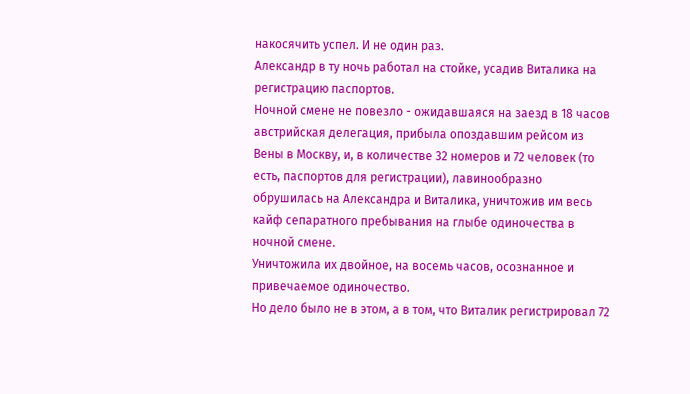накосячить успел. И не один раз.
Александр в ту ночь работал на стойке, усадив Виталика на регистрацию паспортов.
Ночной смене не повезло - ожидавшаяся на заезд в 18 часов австрийская делегация, прибыла опоздавшим рейсом из Вены в Москву, и, в количестве 32 номеров и 72 человек (то есть, паспортов для регистрации), лавинообразно обрушилась на Александра и Виталика, уничтожив им весь кайф сепаратного пребывания на глыбе одиночества в ночной смене.
Уничтожила их двойное, на восемь часов, осознанное и привечаемое одиночество.
Но дело было не в этом, а в том, что Виталик регистрировал 72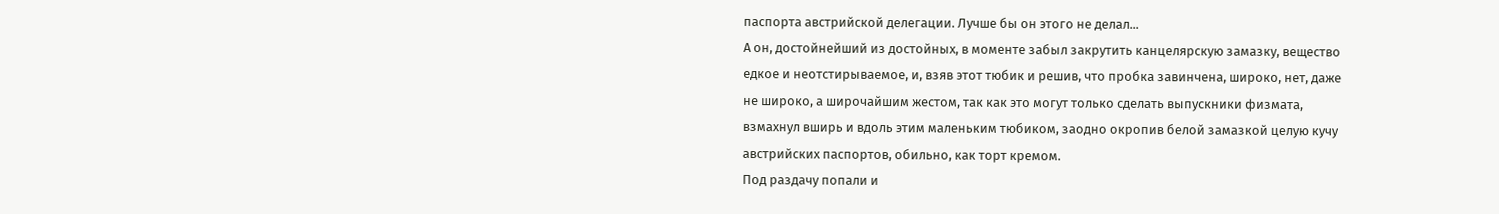паспорта австрийской делегации. Лучше бы он этого не делал...
А он, достойнейший из достойных, в моменте забыл закрутить канцелярскую замазку, вещество едкое и неотстирываемое, и, взяв этот тюбик и решив, что пробка завинчена, широко, нет, даже не широко, а широчайшим жестом, так как это могут только сделать выпускники физмата, взмахнул вширь и вдоль этим маленьким тюбиком, заодно окропив белой замазкой целую кучу австрийских паспортов, обильно, как торт кремом.
Под раздачу попали и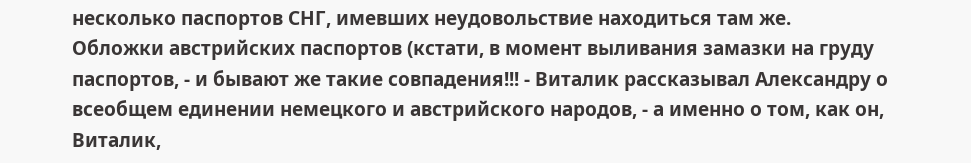несколько паспортов СНГ, имевших неудовольствие находиться там же.
Обложки австрийских паспортов (кстати, в момент выливания замазки на груду паспортов, - и бывают же такие совпадения!!! - Виталик рассказывал Александру о всеобщем единении немецкого и австрийского народов, - а именно о том, как он, Виталик,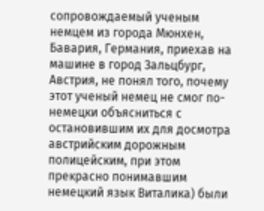сопровождаемый ученым немцем из города Мюнхен, Бавария, Германия, приехав на машине в город Зальцбург, Австрия, не понял того, почему этот ученый немец не смог по-немецки объясниться с остановившим их для досмотра австрийским дорожным полицейским, при этом прекрасно понимавшим немецкий язык Виталика) были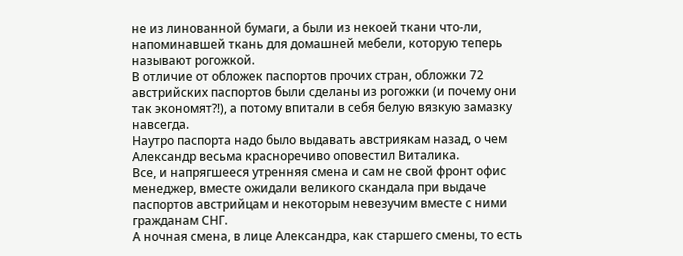не из линованной бумаги, а были из некоей ткани что-ли, напоминавшей ткань для домашней мебели, которую теперь называют рогожкой.
В отличие от обложек паспортов прочих стран, обложки 72 австрийских паспортов были сделаны из рогожки (и почему они так экономят?!), а потому впитали в себя белую вязкую замазку навсегда.
Наутро паспорта надо было выдавать австриякам назад, о чем Александр весьма красноречиво оповестил Виталика.
Все, и напрягшееся утренняя смена и сам не свой фронт офис менеджер, вместе ожидали великого скандала при выдаче паспортов австрийцам и некоторым невезучим вместе с ними гражданам СНГ.
А ночная смена, в лице Александра, как старшего смены, то есть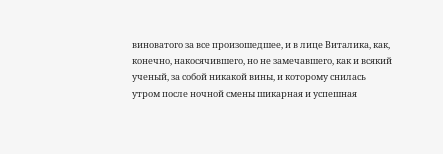виноватого за все произошедшее, и в лице Виталика, как, конечно, накосячившего, но не замечавшего, как и всякий ученый, за собой никакой вины, и которому снилась утром после ночной смены шикарная и успешная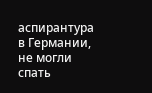аспирантура в Германии, не могли спать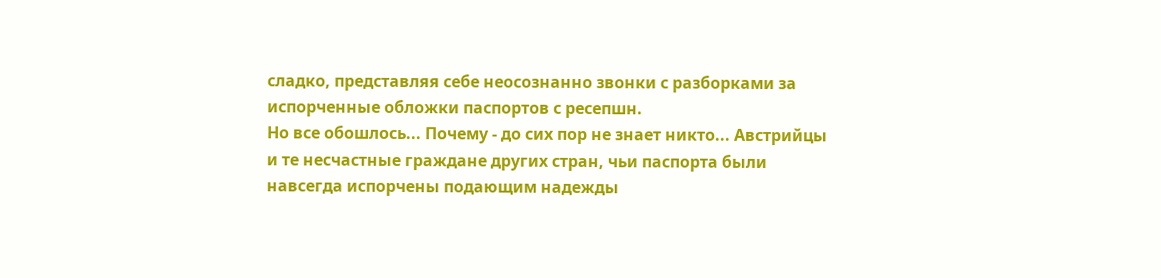сладко, представляя себе неосознанно звонки с разборками за испорченные обложки паспортов с ресепшн.
Но все обошлось... Почему - до сих пор не знает никто... Австрийцы и те несчастные граждане других стран, чьи паспорта были навсегда испорчены подающим надежды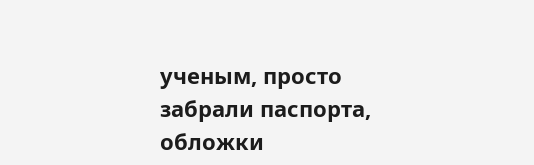ученым, просто забрали паспорта, обложки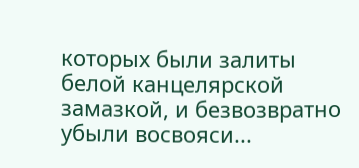которых были залиты белой канцелярской замазкой, и безвозвратно убыли восвояси...